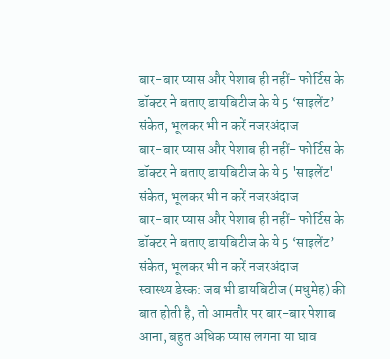बार-बार प्यास और पेशाब ही नहीं- फोर्टिस के डॉक्टर ने बताए डायबिटीज के ये 5 ‘साइलेंट’ संकेत, भूलकर भी न करें नजरअंदाज
बार-बार प्यास और पेशाब ही नहीं- फोर्टिस के डॉक्टर ने बताए डायबिटीज के ये 5 'साइलेंट' संकेत, भूलकर भी न करें नजरअंदाज
बार-बार प्यास और पेशाब ही नहीं- फोर्टिस के डॉक्टर ने बताए डायबिटीज के ये 5 ‘साइलेंट’ संकेत, भूलकर भी न करें नजरअंदाज
स्वास्थ्य डेस्क: जब भी डायबिटीज (मधुमेह) की बात होती है, तो आमतौर पर बार-बार पेशाब आना, बहुत अधिक प्यास लगना या घाव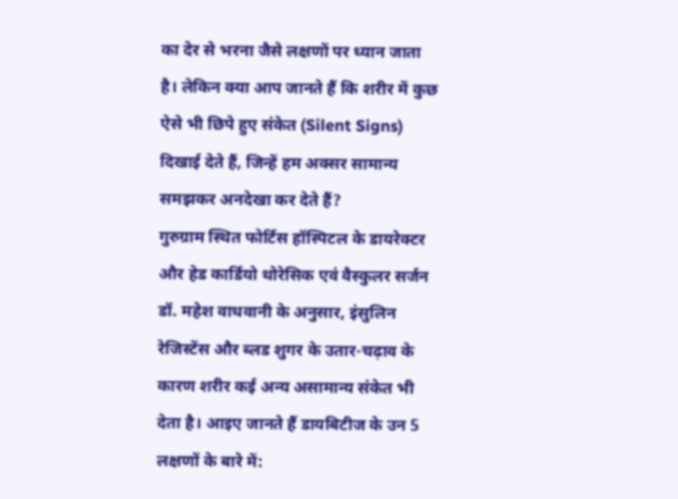का देर से भरना जैसे लक्षणों पर ध्यान जाता है। लेकिन क्या आप जानते हैं कि शरीर में कुछ ऐसे भी छिपे हुए संकेत (Silent Signs) दिखाई देते हैं, जिन्हें हम अक्सर सामान्य समझकर अनदेखा कर देते हैं?
गुरुग्राम स्थित फोर्टिस हॉस्पिटल के डायरेक्टर और हेड कार्डियो थोरेसिक एवं वैस्कुलर सर्जन डॉ. महेश वाधवानी के अनुसार, इंसुलिन रेजिस्टेंस और ब्लड शुगर के उतार-चढ़ाव के कारण शरीर कई अन्य असामान्य संकेत भी देता है। आइए जानते हैं डायबिटीज के उन 5 लक्षणों के बारे में: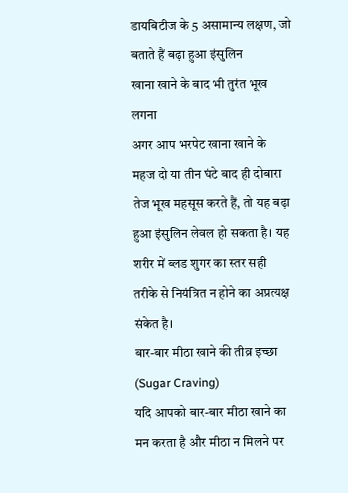डायबिटीज के 5 असामान्य लक्षण, जो बताते हैं बढ़ा हुआ इंसुलिन
खाना खाने के बाद भी तुरंत भूख लगना
अगर आप भरपेट खाना खाने के महज दो या तीन घंटे बाद ही दोबारा तेज भूख महसूस करते हैं, तो यह बढ़ा हुआ इंसुलिन लेवल हो सकता है। यह शरीर में ब्लड शुगर का स्तर सही तरीके से नियंत्रित न होने का अप्रत्यक्ष संकेत है।
बार-बार मीठा खाने की तीव्र इच्छा (Sugar Craving)
यदि आपको बार-बार मीठा खाने का मन करता है और मीठा न मिलने पर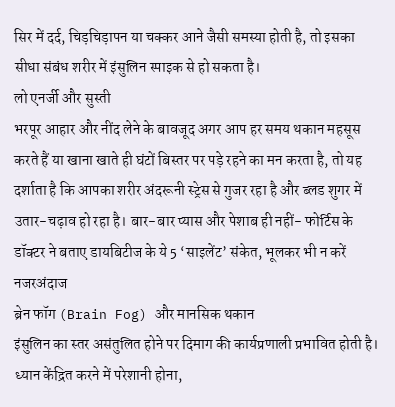सिर में दर्द, चिड़चिड़ापन या चक्कर आने जैसी समस्या होती है, तो इसका सीधा संबंध शरीर में इंसुलिन स्पाइक से हो सकता है।
लो एनर्जी और सुस्ती
भरपूर आहार और नींद लेने के बावजूद अगर आप हर समय थकान महसूस करते हैं या खाना खाते ही घंटों बिस्तर पर पड़े रहने का मन करता है, तो यह दर्शाता है कि आपका शरीर अंदरूनी स्ट्रेस से गुजर रहा है और ब्लड शुगर में उतार-चढ़ाव हो रहा है। बार-बार प्यास और पेशाब ही नहीं- फोर्टिस के डॉक्टर ने बताए डायबिटीज के ये 5 ‘साइलेंट’ संकेत, भूलकर भी न करें नजरअंदाज
ब्रेन फॉग (Brain Fog) और मानसिक थकान
इंसुलिन का स्तर असंतुलित होने पर दिमाग की कार्यप्रणाली प्रभावित होती है। ध्यान केंद्रित करने में परेशानी होना,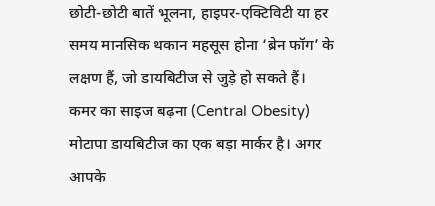छोटी-छोटी बातें भूलना, हाइपर-एक्टिविटी या हर समय मानसिक थकान महसूस होना ‘ब्रेन फॉग’ के लक्षण हैं, जो डायबिटीज से जुड़े हो सकते हैं।
कमर का साइज बढ़ना (Central Obesity)
मोटापा डायबिटीज का एक बड़ा मार्कर है। अगर आपके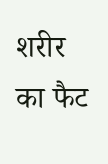शरीर का फैट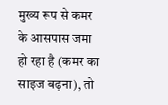मुख्य रूप से कमर के आसपास जमा हो रहा है (कमर का साइज बढ़ना), तो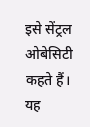इसे सेंट्रल ओबेसिटी कहते हैं। यह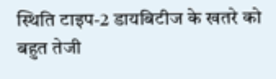स्थिति टाइप-2 डायबिटीज के खतरे को बहुत तेजी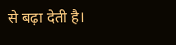से बढ़ा देती है।